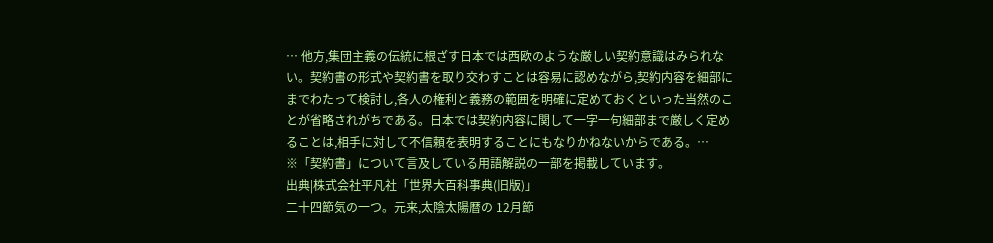… 他方,集団主義の伝統に根ざす日本では西欧のような厳しい契約意識はみられない。契約書の形式や契約書を取り交わすことは容易に認めながら,契約内容を細部にまでわたって検討し,各人の権利と義務の範囲を明確に定めておくといった当然のことが省略されがちである。日本では契約内容に関して一字一句細部まで厳しく定めることは,相手に対して不信頼を表明することにもなりかねないからである。…
※「契約書」について言及している用語解説の一部を掲載しています。
出典|株式会社平凡社「世界大百科事典(旧版)」
二十四節気の一つ。元来,太陰太陽暦の 12月節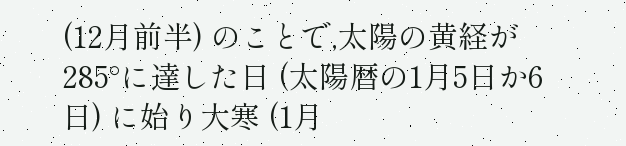(12月前半) のことで,太陽の黄経が 285°に達した日 (太陽暦の1月5日か6日) に始り大寒 (1月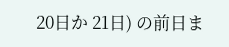20日か 21日) の前日ま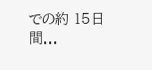での約 15日間...